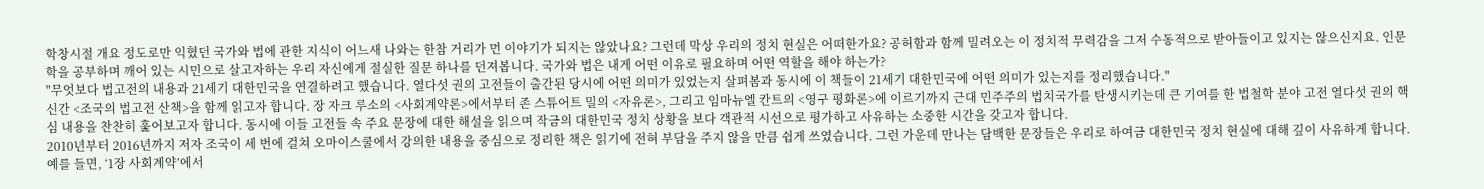학창시절 개요 정도로만 익혔던 국가와 법에 관한 지식이 어느새 나와는 한참 거리가 먼 이야기가 되지는 않았나요? 그런데 막상 우리의 정치 현실은 어떠한가요? 공허함과 함께 밀려오는 이 정치적 무력감을 그저 수동적으로 받아들이고 있지는 않으신지요. 인문학을 공부하며 깨어 있는 시민으로 살고자하는 우리 자신에게 절실한 질문 하나를 던져봅니다. 국가와 법은 내게 어떤 이유로 필요하며 어떤 역할을 해야 하는가?
"무엇보다 법고전의 내용과 21세기 대한민국을 연결하려고 했습니다. 열다섯 권의 고전들이 출간된 당시에 어떤 의미가 있었는지 살펴봄과 동시에 이 책들이 21세기 대한민국에 어떤 의미가 있는지를 정리했습니다."
신간 <조국의 법고전 산책>을 함께 읽고자 합니다. 장 자크 루소의 <사회계약론>에서부터 존 스튜어트 밀의 <자유론>, 그리고 임마뉴엘 칸트의 <영구 평화론>에 이르기까지 근대 민주주의 법치국가를 탄생시키는데 큰 기여를 한 법철학 분야 고전 열다섯 권의 핵심 내용을 찬찬히 훑어보고자 합니다. 동시에 이들 고전들 속 주요 문장에 대한 해설을 읽으며 작금의 대한민국 정치 상황을 보다 객관적 시선으로 평가하고 사유하는 소중한 시간을 갖고자 합니다.
2010년부터 2016년까지 저자 조국이 세 번에 걸쳐 오마이스쿨에서 강의한 내용을 중심으로 정리한 책은 읽기에 전혀 부담을 주지 않을 만큼 쉽게 쓰였습니다. 그런 가운데 만나는 담백한 문장들은 우리로 하여금 대한민국 정치 현실에 대해 깊이 사유하게 합니다. 예를 들면, ‘1장 사회계약’에서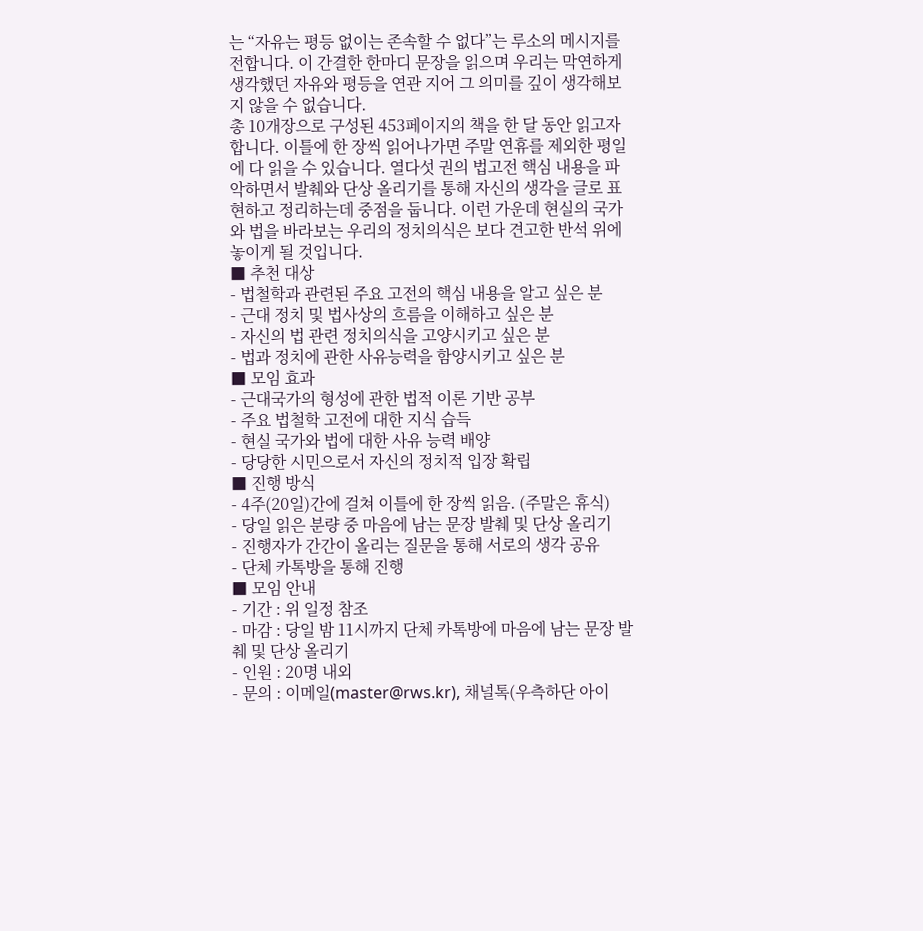는 “자유는 평등 없이는 존속할 수 없다”는 루소의 메시지를 전합니다. 이 간결한 한마디 문장을 읽으며 우리는 막연하게 생각했던 자유와 평등을 연관 지어 그 의미를 깊이 생각해보지 않을 수 없습니다.
총 10개장으로 구성된 453페이지의 책을 한 달 동안 읽고자 합니다. 이틀에 한 장씩 읽어나가면 주말 연휴를 제외한 평일에 다 읽을 수 있습니다. 열다섯 권의 법고전 핵심 내용을 파악하면서 발췌와 단상 올리기를 통해 자신의 생각을 글로 표현하고 정리하는데 중점을 둡니다. 이런 가운데 현실의 국가와 법을 바라보는 우리의 정치의식은 보다 견고한 반석 위에 놓이게 될 것입니다.
■ 추천 대상
- 법철학과 관련된 주요 고전의 핵심 내용을 알고 싶은 분
- 근대 정치 및 법사상의 흐름을 이해하고 싶은 분
- 자신의 법 관련 정치의식을 고양시키고 싶은 분
- 법과 정치에 관한 사유능력을 함양시키고 싶은 분
■ 모임 효과
- 근대국가의 형성에 관한 법적 이론 기반 공부
- 주요 법철학 고전에 대한 지식 습득
- 현실 국가와 법에 대한 사유 능력 배양
- 당당한 시민으로서 자신의 정치적 입장 확립
■ 진행 방식
- 4주(20일)간에 걸쳐 이틀에 한 장씩 읽음. (주말은 휴식)
- 당일 읽은 분량 중 마음에 남는 문장 발췌 및 단상 올리기
- 진행자가 간간이 올리는 질문을 통해 서로의 생각 공유
- 단체 카톡방을 통해 진행
■ 모임 안내
- 기간 : 위 일정 참조
- 마감 : 당일 밤 11시까지 단체 카톡방에 마음에 남는 문장 발췌 및 단상 올리기
- 인원 : 20명 내외
- 문의 : 이메일(master@rws.kr), 채널톡(우측하단 아이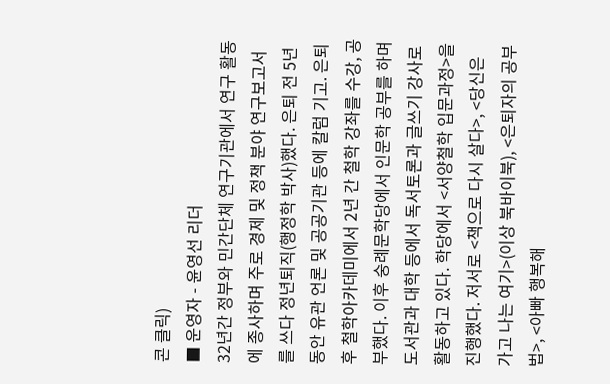콘 클릭)
■ 운영자 - 윤영선 리더
32년간 정부와 민간단체 연구기관에서 연구 활동에 종사하며 주로 경제 및 정책 분야 연구보고서를 쓰다 정년퇴직(행정학 박사)했다. 은퇴 전 5년 동안 유관 언론 및 공공기관 등에 칼럼 기고. 은퇴 후 철학아카데미에서 2년 간 철학 강좌를 수강, 공부했다. 이후 숭례문학당에서 인문학 공부를 하며 도서관과 대학 등에서 독서토론과 글쓰기 강사로 활동하고 있다. 학당에서 <서양철학 입문과정>을 진행했다. 저서로 <책으로 다시 살다>, <당신은 가고 나는 여기>(이상 북바이북), <은퇴자의 공부법>, <아빠 행복해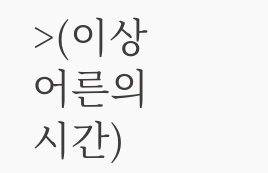>(이상 어른의시간)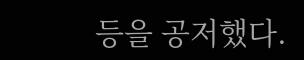등을 공저했다.